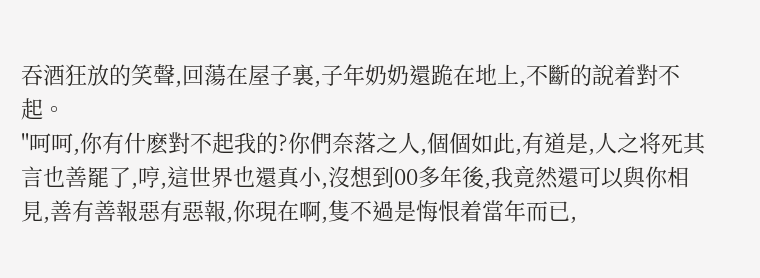吞酒狂放的笑聲,回蕩在屋子裏,子年奶奶還跪在地上,不斷的說着對不起。
"呵呵,你有什麽對不起我的?你們奈落之人,個個如此,有道是,人之将死其言也善罷了,哼,這世界也還真小,沒想到00多年後,我竟然還可以與你相見,善有善報惡有惡報,你現在啊,隻不過是悔恨着當年而已,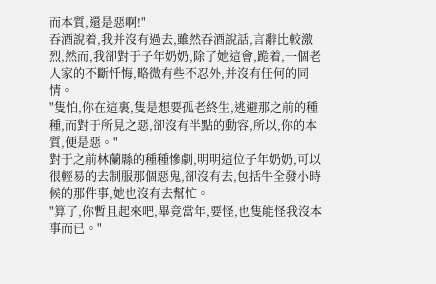而本質,還是惡啊!"
吞酒說着,我并沒有過去,雖然吞酒說話,言辭比較激烈,然而,我卻對于子年奶奶,除了她這會,跪着,一個老人家的不斷忏悔,略微有些不忍外,并沒有任何的同情。
"隻怕,你在這裏,隻是想要孤老終生,逃避那之前的種種,而對于所見之惡,卻沒有半點的動容,所以,你的本質,便是惡。"
對于之前林蘭縣的種種慘劇,明明這位子年奶奶,可以很輕易的去制服那個惡鬼,卻沒有去,包括牛全發小時候的那件事,她也沒有去幫忙。
"算了,你暫且起來吧,畢竟當年,要怪,也隻能怪我沒本事而已。"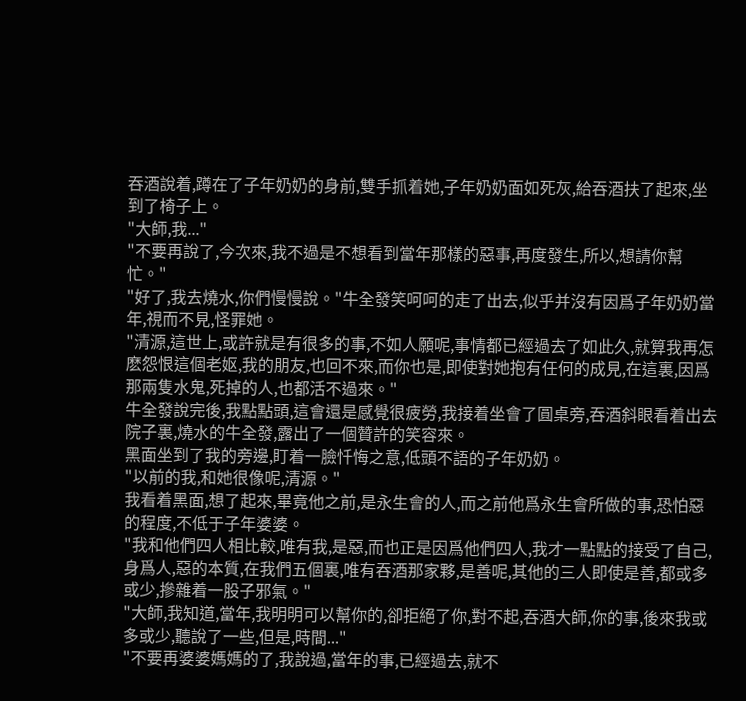吞酒說着,蹲在了子年奶奶的身前,雙手抓着她,子年奶奶面如死灰,給吞酒扶了起來,坐到了椅子上。
"大師,我..."
"不要再說了,今次來,我不過是不想看到當年那樣的惡事,再度發生,所以,想請你幫忙。"
"好了,我去燒水,你們慢慢說。"牛全發笑呵呵的走了出去,似乎并沒有因爲子年奶奶當年,視而不見,怪罪她。
"清源,這世上,或許就是有很多的事,不如人願呢,事情都已經過去了如此久,就算我再怎麽怨恨這個老妪,我的朋友,也回不來,而你也是,即使對她抱有任何的成見,在這裏,因爲那兩隻水鬼,死掉的人,也都活不過來。"
牛全發說完後,我點點頭,這會還是感覺很疲勞,我接着坐會了圓桌旁,吞酒斜眼看着出去院子裏,燒水的牛全發,露出了一個贊許的笑容來。
黑面坐到了我的旁邊,盯着一臉忏悔之意,低頭不語的子年奶奶。
"以前的我,和她很像呢,清源。"
我看着黑面,想了起來,畢竟他之前,是永生會的人,而之前他爲永生會所做的事,恐怕惡的程度,不低于子年婆婆。
"我和他們四人相比較,唯有我,是惡,而也正是因爲他們四人,我才一點點的接受了自己,身爲人,惡的本質,在我們五個裏,唯有吞酒那家夥,是善呢,其他的三人即使是善,都或多或少,摻雜着一股子邪氣。"
"大師,我知道,當年,我明明可以幫你的,卻拒絕了你,對不起,吞酒大師,你的事,後來我或多或少,聽說了一些,但是,時間..."
"不要再婆婆媽媽的了,我說過,當年的事,已經過去,就不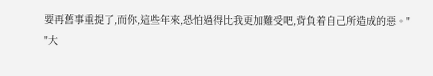要再舊事重提了,而你,這些年來,恐怕過得比我更加難受吧,背負着自己所造成的惡。"
"大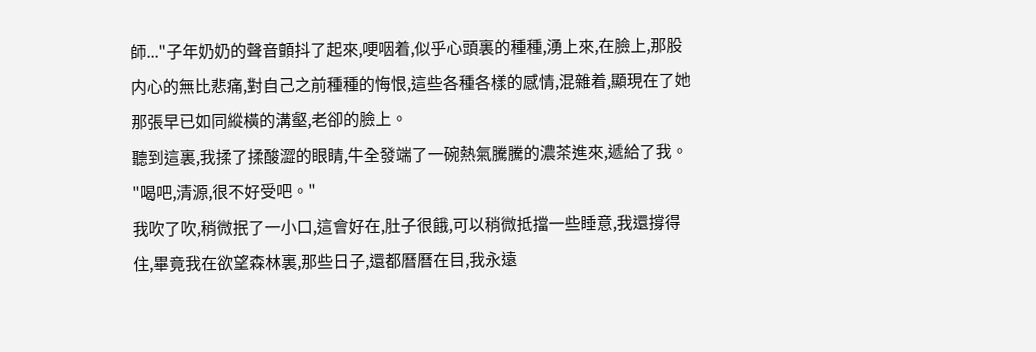師..."子年奶奶的聲音顫抖了起來,哽咽着,似乎心頭裏的種種,湧上來,在臉上,那股内心的無比悲痛,對自己之前種種的悔恨,這些各種各樣的感情,混雜着,顯現在了她那張早已如同縱橫的溝壑,老卻的臉上。
聽到這裏,我揉了揉酸澀的眼睛,牛全發端了一碗熱氣騰騰的濃茶進來,遞給了我。
"喝吧,清源,很不好受吧。"
我吹了吹,稍微抿了一小口,這會好在,肚子很餓,可以稍微抵擋一些睡意,我還撐得住,畢竟我在欲望森林裏,那些日子,還都曆曆在目,我永遠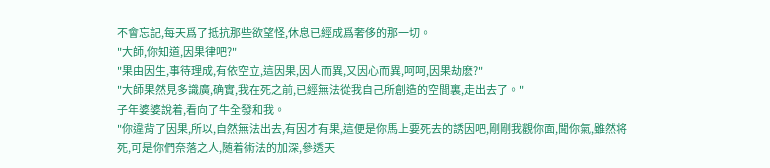不會忘記,每天爲了抵抗那些欲望怪,休息已經成爲奢侈的那一切。
"大師,你知道,因果律吧?"
"果由因生,事待理成,有依空立,這因果,因人而異,又因心而異,呵呵,因果劫麽?"
"大師果然見多識廣,确實,我在死之前,已經無法從我自己所創造的空間裏,走出去了。"
子年婆婆說着,看向了牛全發和我。
"你違背了因果,所以,自然無法出去,有因才有果,這便是你馬上要死去的誘因吧,剛剛我觀你面,聞你氣,雖然将死,可是你們奈落之人,随着術法的加深,參透天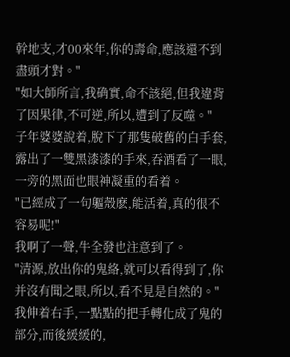幹地支,才00來年,你的壽命,應該還不到盡頭才對。"
"如大師所言,我确實,命不該絕,但我違背了因果律,不可逆,所以,遭到了反噬。"
子年婆婆說着,脫下了那隻破舊的白手套,露出了一雙黑漆漆的手來,吞酒看了一眼,一旁的黑面也眼神凝重的看着。
"已經成了一句軀殼麽,能活着,真的很不容易呢!"
我啊了一聲,牛全發也注意到了。
"清源,放出你的鬼絡,就可以看得到了,你并沒有聞之眼,所以,看不見是自然的。"
我伸着右手,一點點的把手轉化成了鬼的部分,而後緩緩的,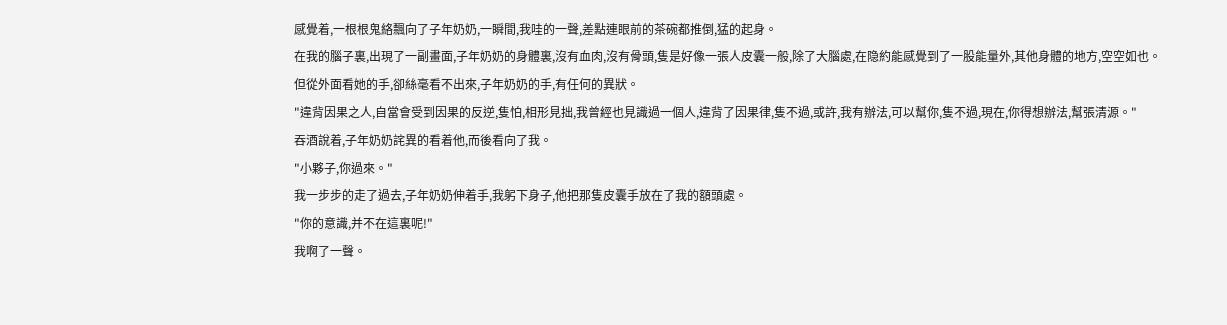感覺着,一根根鬼絡飄向了子年奶奶,一瞬間,我哇的一聲,差點連眼前的茶碗都推倒,猛的起身。
在我的腦子裏,出現了一副畫面,子年奶奶的身體裏,沒有血肉,沒有骨頭,隻是好像一張人皮囊一般,除了大腦處,在隐約能感覺到了一股能量外,其他身體的地方,空空如也。
但從外面看她的手,卻絲毫看不出來,子年奶奶的手,有任何的異狀。
"違背因果之人,自當會受到因果的反逆,隻怕,相形見拙,我曾經也見識過一個人,違背了因果律,隻不過,或許,我有辦法,可以幫你,隻不過,現在,你得想辦法,幫張清源。"
吞酒說着,子年奶奶詫異的看着他,而後看向了我。
"小夥子,你過來。"
我一步步的走了過去,子年奶奶伸着手,我躬下身子,他把那隻皮囊手放在了我的額頭處。
"你的意識,并不在這裏呢!"
我啊了一聲。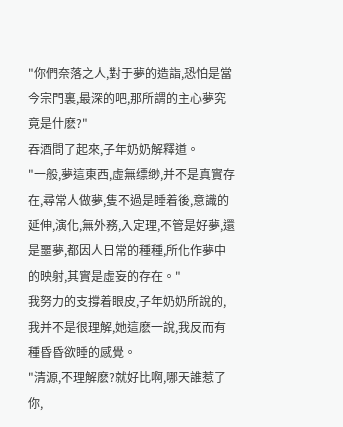"你們奈落之人,對于夢的造詣,恐怕是當今宗門裏,最深的吧,那所謂的主心夢究竟是什麽?"
吞酒問了起來,子年奶奶解釋道。
"一般,夢這東西,虛無缥缈,并不是真實存在,尋常人做夢,隻不過是睡着後,意識的延伸,演化,無外務,入定理,不管是好夢,還是噩夢,都因人日常的種種,所化作夢中的映射,其實是虛妄的存在。"
我努力的支撐着眼皮,子年奶奶所說的,我并不是很理解,她這麽一說,我反而有種昏昏欲睡的感覺。
"清源,不理解麽?就好比啊,哪天誰惹了你,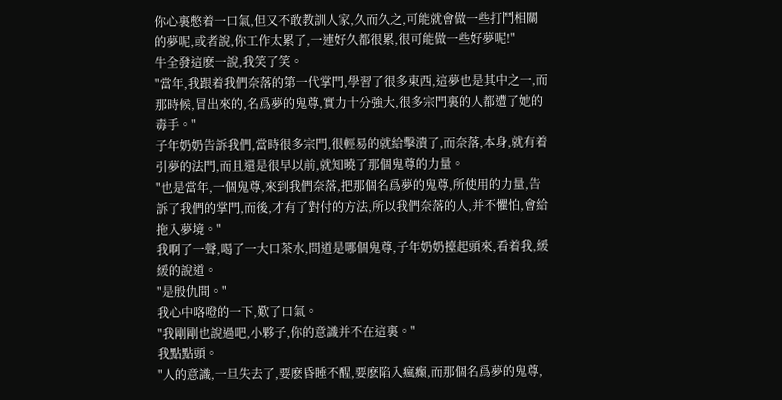你心裏憋着一口氣,但又不敢教訓人家,久而久之,可能就會做一些打鬥相關的夢呢,或者說,你工作太累了,一連好久都很累,很可能做一些好夢呢!"
牛全發這麽一說,我笑了笑。
"當年,我跟着我們奈落的第一代掌門,學習了很多東西,這夢也是其中之一,而那時候,冒出來的,名爲夢的鬼尊,實力十分強大,很多宗門裏的人都遭了她的毒手。"
子年奶奶告訴我們,當時很多宗門,很輕易的就給擊潰了,而奈落,本身,就有着引夢的法門,而且還是很早以前,就知曉了那個鬼尊的力量。
"也是當年,一個鬼尊,來到我們奈落,把那個名爲夢的鬼尊,所使用的力量,告訴了我們的掌門,而後,才有了對付的方法,所以我們奈落的人,并不懼怕,會給拖入夢境。"
我啊了一聲,喝了一大口茶水,問道是哪個鬼尊,子年奶奶擡起頭來,看着我,緩緩的說道。
"是殷仇間。"
我心中咯噔的一下,歎了口氣。
"我剛剛也說過吧,小夥子,你的意識并不在這裏。"
我點點頭。
"人的意識,一旦失去了,要麽昏睡不醒,要麽陷入瘋癫,而那個名爲夢的鬼尊,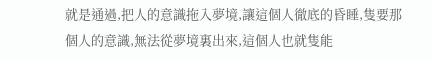就是通過,把人的意識拖入夢境,讓這個人徹底的昏睡,隻要那個人的意識,無法從夢境裏出來,這個人也就隻能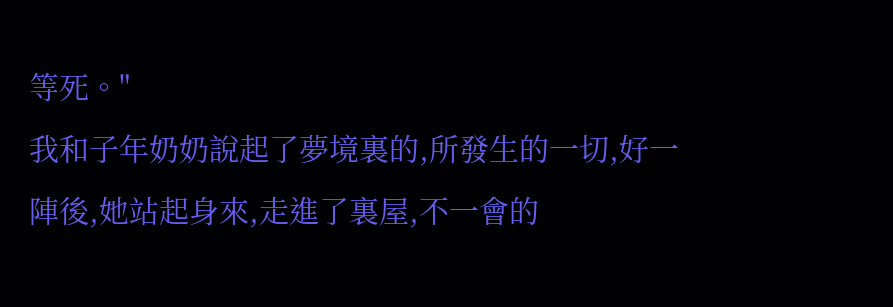等死。"
我和子年奶奶說起了夢境裏的,所發生的一切,好一陣後,她站起身來,走進了裏屋,不一會的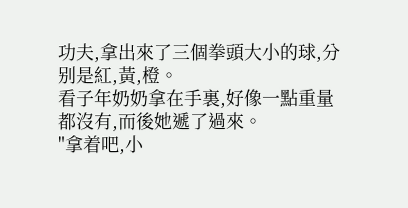功夫,拿出來了三個拳頭大小的球,分别是紅,黃,橙。
看子年奶奶拿在手裏,好像一點重量都沒有,而後她遞了過來。
"拿着吧,小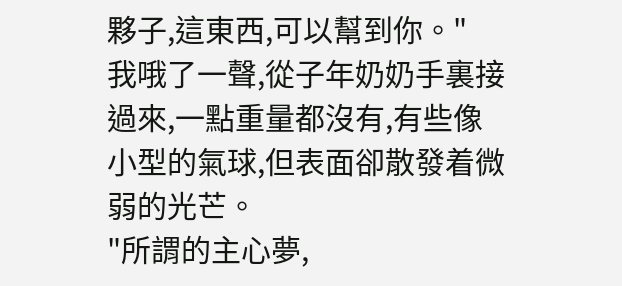夥子,這東西,可以幫到你。"
我哦了一聲,從子年奶奶手裏接過來,一點重量都沒有,有些像小型的氣球,但表面卻散發着微弱的光芒。
"所謂的主心夢,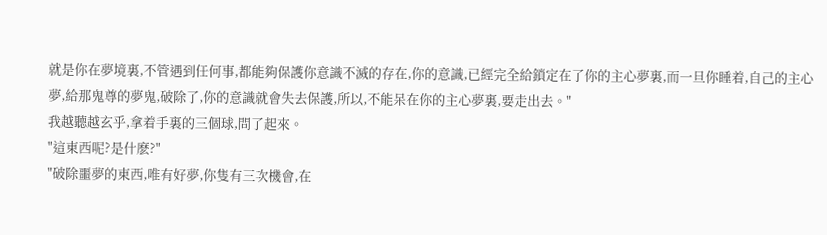就是你在夢境裏,不管遇到任何事,都能夠保護你意識不滅的存在,你的意識,已經完全給鎖定在了你的主心夢裏,而一旦你睡着,自己的主心夢,給那鬼尊的夢鬼,破除了,你的意識就會失去保護,所以,不能呆在你的主心夢裏,要走出去。"
我越聽越玄乎,拿着手裏的三個球,問了起來。
"這東西呢?是什麽?"
"破除噩夢的東西,唯有好夢,你隻有三次機會,在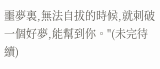噩夢裏,無法自拔的時候,就刺破一個好夢,能幫到你。"(未完待續)